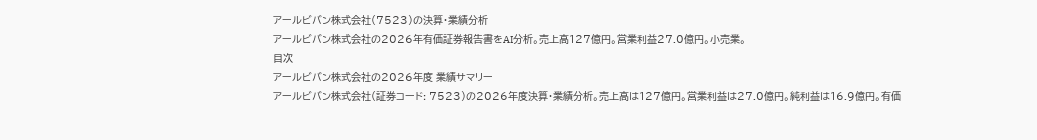アールビバン株式会社(7523)の決算・業績分析
アールビバン株式会社の2026年有価証券報告書をAI分析。売上高127億円。営業利益27.0億円。小売業。
目次
アールビバン株式会社の2026年度 業績サマリー
アールビバン株式会社(証券コード: 7523)の2026年度決算・業績分析。売上高は127億円。営業利益は27.0億円。純利益は16.9億円。有価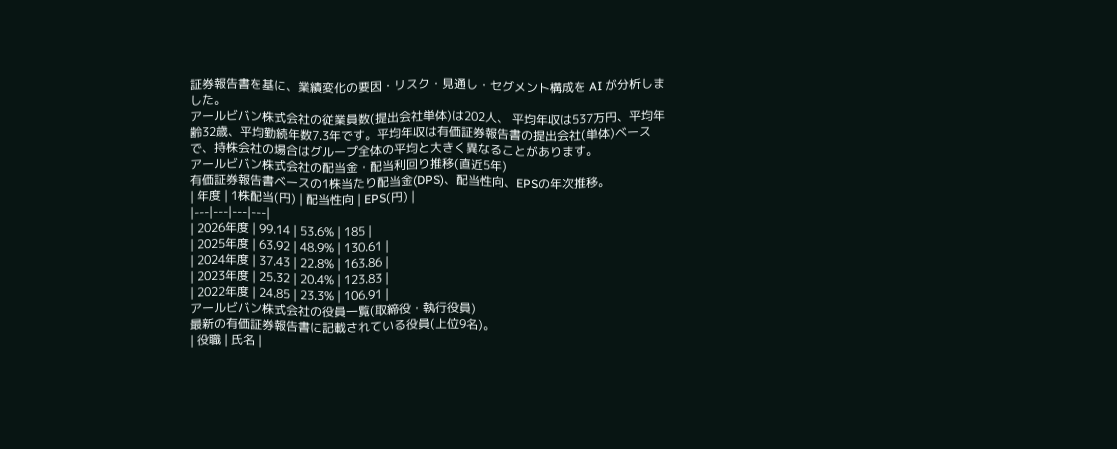証券報告書を基に、業績変化の要因・リスク・見通し・セグメント構成を AI が分析しました。
アールビバン株式会社の従業員数(提出会社単体)は202人、 平均年収は537万円、平均年齢32歳、平均勤続年数7.3年です。平均年収は有価証券報告書の提出会社(単体)ベースで、持株会社の場合はグループ全体の平均と大きく異なることがあります。
アールビバン株式会社の配当金・配当利回り推移(直近5年)
有価証券報告書ベースの1株当たり配当金(DPS)、配当性向、EPSの年次推移。
| 年度 | 1株配当(円) | 配当性向 | EPS(円) |
|---|---|---|---|
| 2026年度 | 99.14 | 53.6% | 185 |
| 2025年度 | 63.92 | 48.9% | 130.61 |
| 2024年度 | 37.43 | 22.8% | 163.86 |
| 2023年度 | 25.32 | 20.4% | 123.83 |
| 2022年度 | 24.85 | 23.3% | 106.91 |
アールビバン株式会社の役員一覧(取締役・執行役員)
最新の有価証券報告書に記載されている役員(上位9名)。
| 役職 | 氏名 |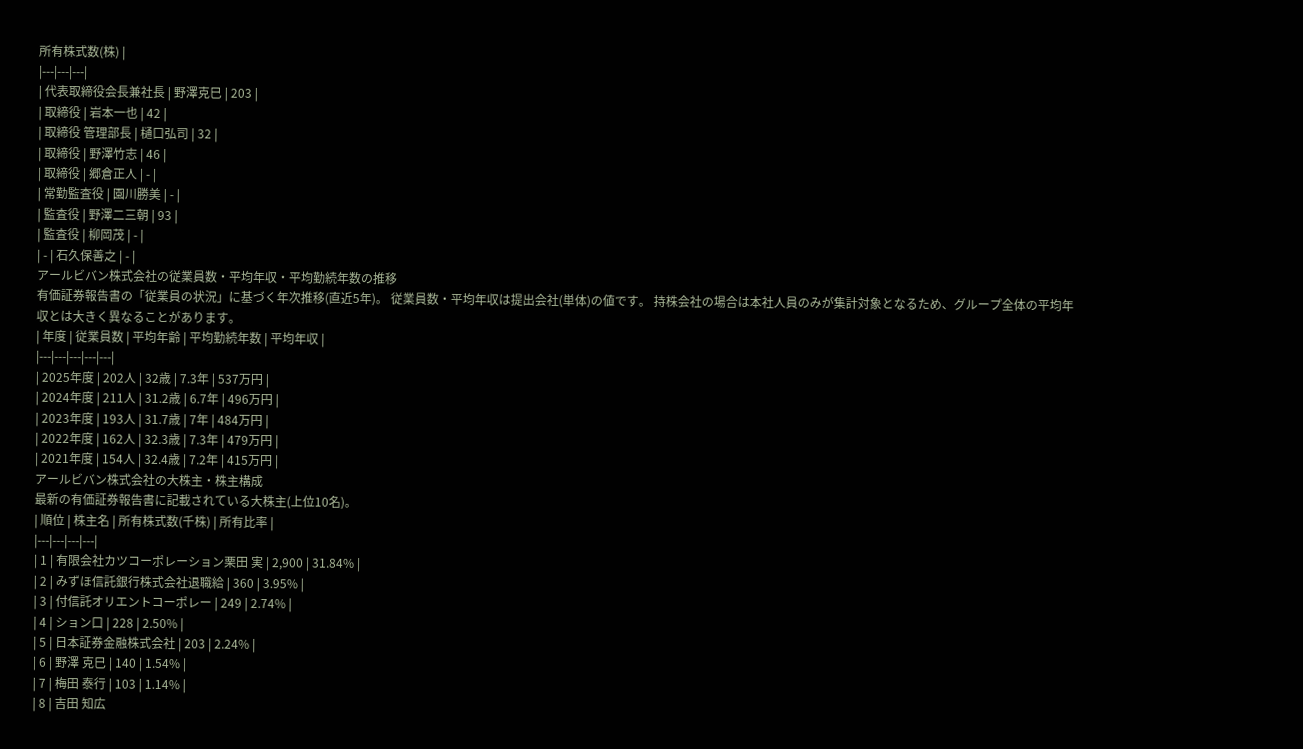所有株式数(株) |
|---|---|---|
| 代表取締役会長兼社長 | 野澤克巳 | 203 |
| 取締役 | 岩本一也 | 42 |
| 取締役 管理部長 | 樋口弘司 | 32 |
| 取締役 | 野澤竹志 | 46 |
| 取締役 | 郷倉正人 | - |
| 常勤監査役 | 園川勝美 | - |
| 監査役 | 野澤二三朝 | 93 |
| 監査役 | 柳岡茂 | - |
| - | 石久保善之 | - |
アールビバン株式会社の従業員数・平均年収・平均勤続年数の推移
有価証券報告書の「従業員の状況」に基づく年次推移(直近5年)。 従業員数・平均年収は提出会社(単体)の値です。 持株会社の場合は本社人員のみが集計対象となるため、グループ全体の平均年収とは大きく異なることがあります。
| 年度 | 従業員数 | 平均年齢 | 平均勤続年数 | 平均年収 |
|---|---|---|---|---|
| 2025年度 | 202人 | 32歳 | 7.3年 | 537万円 |
| 2024年度 | 211人 | 31.2歳 | 6.7年 | 496万円 |
| 2023年度 | 193人 | 31.7歳 | 7年 | 484万円 |
| 2022年度 | 162人 | 32.3歳 | 7.3年 | 479万円 |
| 2021年度 | 154人 | 32.4歳 | 7.2年 | 415万円 |
アールビバン株式会社の大株主・株主構成
最新の有価証券報告書に記載されている大株主(上位10名)。
| 順位 | 株主名 | 所有株式数(千株) | 所有比率 |
|---|---|---|---|
| 1 | 有限会社カツコーポレーション栗田 実 | 2,900 | 31.84% |
| 2 | みずほ信託銀行株式会社退職給 | 360 | 3.95% |
| 3 | 付信託オリエントコーポレー | 249 | 2.74% |
| 4 | ション口 | 228 | 2.50% |
| 5 | 日本証券金融株式会社 | 203 | 2.24% |
| 6 | 野澤 克巳 | 140 | 1.54% |
| 7 | 梅田 泰行 | 103 | 1.14% |
| 8 | 吉田 知広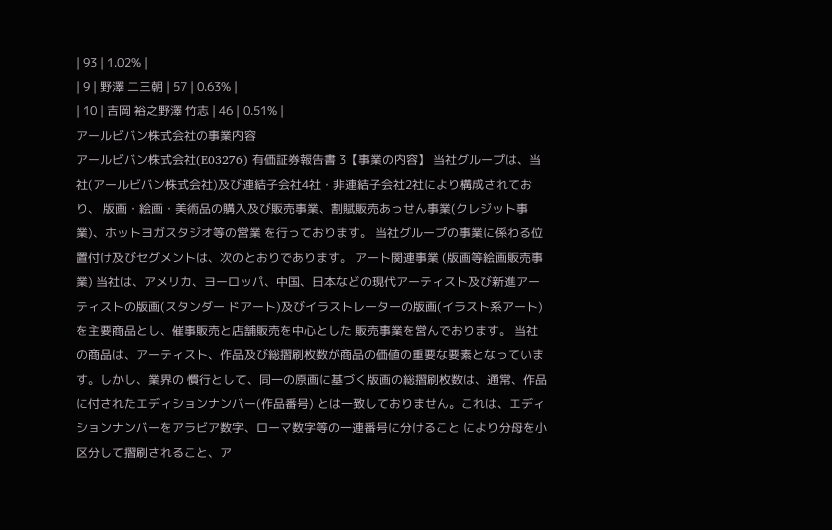| 93 | 1.02% |
| 9 | 野澤 二三朝 | 57 | 0.63% |
| 10 | 吉岡 裕之野澤 竹志 | 46 | 0.51% |
アールビバン株式会社の事業内容
アールビバン株式会社(E03276) 有価証券報告書 3【事業の内容】 当社グループは、当社(アールビバン株式会社)及び連結子会社4社・非連結子会社2社により構成されており、 版画・絵画・美術品の購入及び販売事業、割賦販売あっせん事業(クレジット事業)、ホットヨガスタジオ等の営業 を行っております。 当社グループの事業に係わる位置付け及びセグメントは、次のとおりであります。 アート関連事業 (版画等絵画販売事業) 当社は、アメリカ、ヨーロッパ、中国、日本などの現代アーティスト及び新進アーティストの版画(スタンダー ドアート)及びイラストレーターの版画(イラスト系アート)を主要商品とし、催事販売と店舗販売を中心とした 販売事業を営んでおります。 当社の商品は、アーティスト、作品及び総摺刷枚数が商品の価値の重要な要素となっています。しかし、業界の 慣行として、同一の原画に基づく版画の総摺刷枚数は、通常、作品に付されたエディションナンバー(作品番号) とは一致しておりません。これは、エディションナンバーをアラビア数字、ローマ数字等の一連番号に分けること により分母を小区分して摺刷されること、ア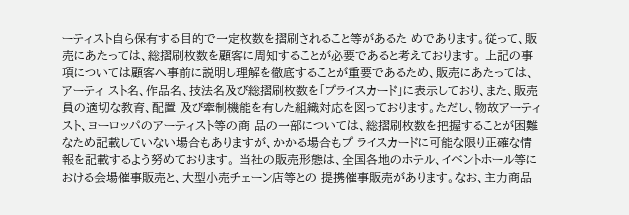ーティスト自ら保有する目的で一定枚数を摺刷されること等があるた めであります。従って、販売にあたっては、総摺刷枚数を顧客に周知することが必要であると考えております。 上記の事項については顧客へ事前に説明し理解を徹底することが重要であるため、販売にあたっては、アーティ スト名、作品名、技法名及び総摺刷枚数を「プライスカード」に表示しており、また、販売員の適切な教育、配置 及び牽制機能を有した組織対応を図っております。ただし、物故アーティスト、ヨーロッパのアーティスト等の商 品の一部については、総摺刷枚数を把握することが困難なため記載していない場合もありますが、かかる場合もプ ライスカードに可能な限り正確な情報を記載するよう努めております。 当社の販売形態は、全国各地のホテル、イベントホール等における会場催事販売と、大型小売チェーン店等との 提携催事販売があります。なお、主力商品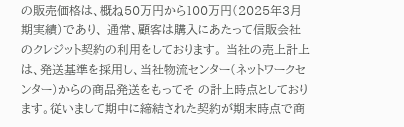の販売価格は、概ね50万円から100万円(2025年3月期実績)であり、 通常、顧客は購入にあたって信販会社のクレジット契約の利用をしております。 当社の売上計上は、発送基準を採用し、当社物流センター(ネットワークセンター)からの商品発送をもってそ の計上時点としております。従いまして期中に締結された契約が期末時点で商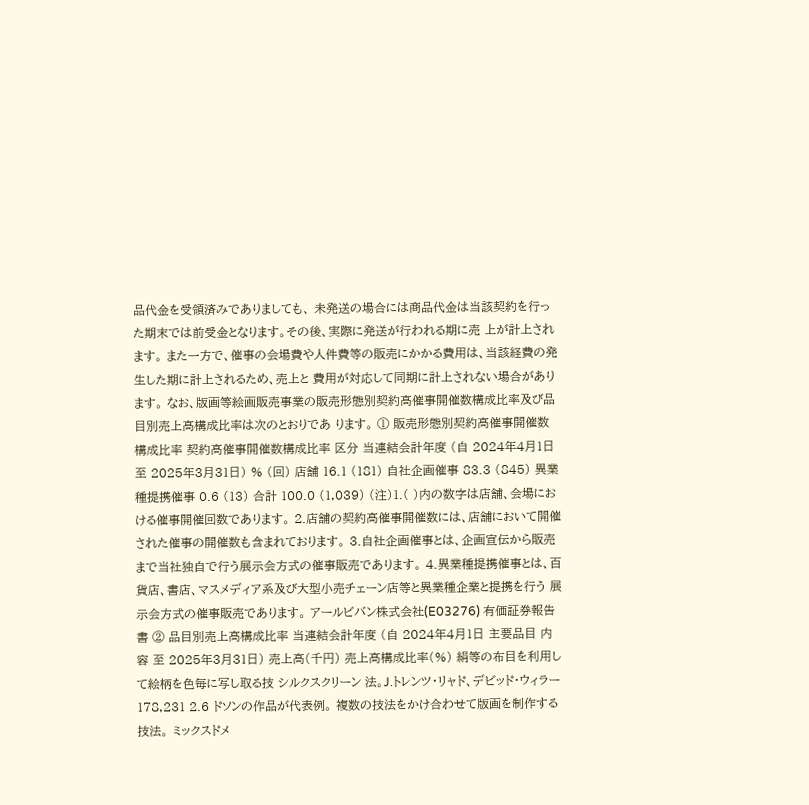品代金を受領済みでありましても、 未発送の場合には商品代金は当該契約を行った期末では前受金となります。その後、実際に発送が行われる期に売 上が計上されます。 また一方で、催事の会場費や人件費等の販売にかかる費用は、当該経費の発生した期に計上されるため、売上と 費用が対応して同期に計上されない場合があります。 なお、版画等絵画販売事業の販売形態別契約高催事開催数構成比率及び品目別売上高構成比率は次のとおりであ ります。 ① 販売形態別契約高催事開催数構成比率 契約高催事開催数構成比率 区分 当連結会計年度 (自 2024年4月1日 至 2025年3月31日) % (回) 店舗 16.1 (181) 自社企画催事 83.3 (845) 異業種提携催事 0.6 (13) 合計 100.0 (1,039) (注)1.( )内の数字は店舗、会場における催事開催回数であります。 2.店舗の契約高催事開催数には、店舗において開催された催事の開催数も含まれております。 3.自社企画催事とは、企画宣伝から販売まで当社独自で行う展示会方式の催事販売であります。 4.異業種提携催事とは、百貨店、書店、マスメディア系及び大型小売チェーン店等と異業種企業と提携を行う 展示会方式の催事販売であります。 アールビバン株式会社(E03276) 有価証券報告書 ② 品目別売上高構成比率 当連結会計年度 (自 2024年4月1日 主要品目 内容 至 2025年3月31日) 売上高(千円) 売上高構成比率(%) 絹等の布目を利用して絵柄を色毎に写し取る技 シルクスクリーン 法。J.トレンツ・リャド、デビッド・ウィラー 178,231 2.6 ドソンの作品が代表例。 複数の技法をかけ合わせて版画を制作する技法。 ミックスドメ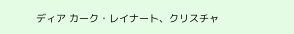ディア カーク・レイナート、クリスチャ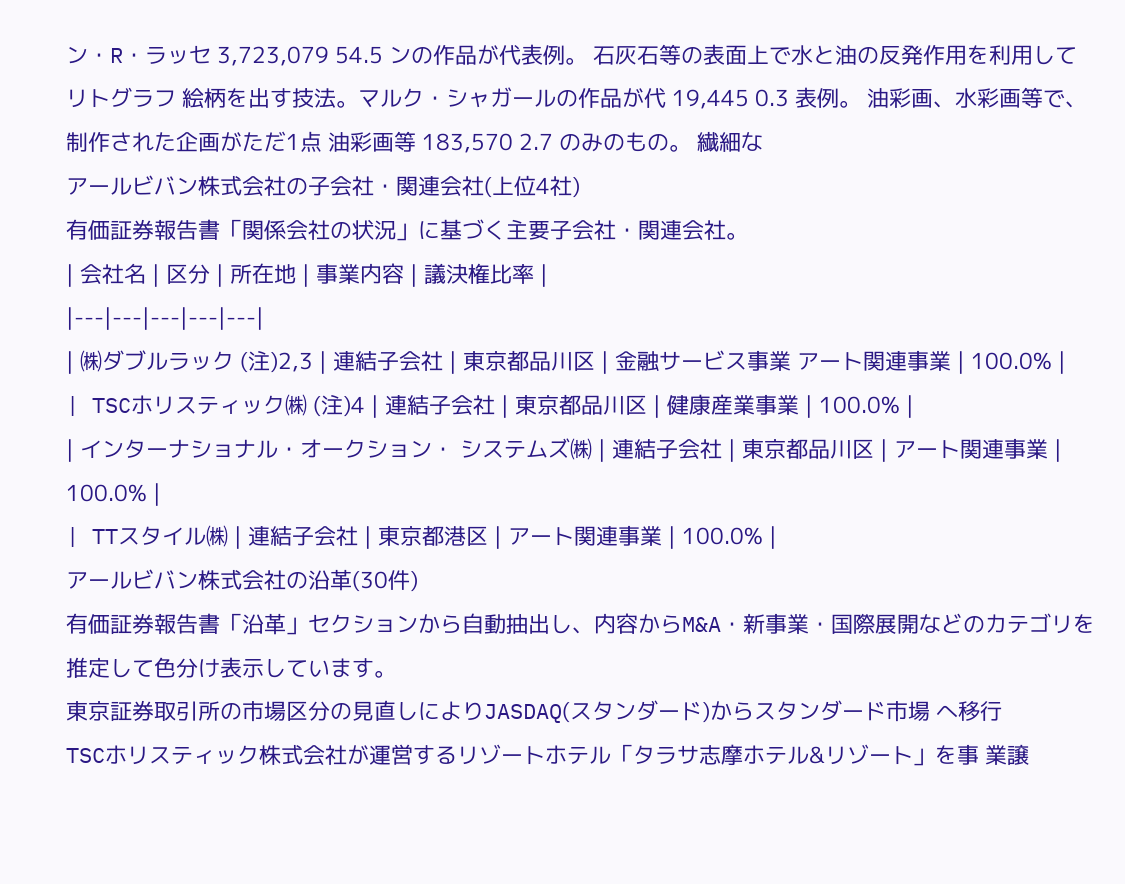ン・R・ラッセ 3,723,079 54.5 ンの作品が代表例。 石灰石等の表面上で水と油の反発作用を利用して リトグラフ 絵柄を出す技法。マルク・シャガールの作品が代 19,445 0.3 表例。 油彩画、水彩画等で、制作された企画がただ1点 油彩画等 183,570 2.7 のみのもの。 繊細な
アールビバン株式会社の子会社・関連会社(上位4社)
有価証券報告書「関係会社の状況」に基づく主要子会社・関連会社。
| 会社名 | 区分 | 所在地 | 事業内容 | 議決権比率 |
|---|---|---|---|---|
| ㈱ダブルラック (注)2,3 | 連結子会社 | 東京都品川区 | 金融サービス事業 アート関連事業 | 100.0% |
| TSCホリスティック㈱ (注)4 | 連結子会社 | 東京都品川区 | 健康産業事業 | 100.0% |
| インターナショナル・オークション・ システムズ㈱ | 連結子会社 | 東京都品川区 | アート関連事業 | 100.0% |
| TTスタイル㈱ | 連結子会社 | 東京都港区 | アート関連事業 | 100.0% |
アールビバン株式会社の沿革(30件)
有価証券報告書「沿革」セクションから自動抽出し、内容からM&A・新事業・国際展開などのカテゴリを推定して色分け表示しています。
東京証券取引所の市場区分の見直しによりJASDAQ(スタンダード)からスタンダード市場 へ移行
TSCホリスティック株式会社が運営するリゾートホテル「タラサ志摩ホテル&リゾート」を事 業譲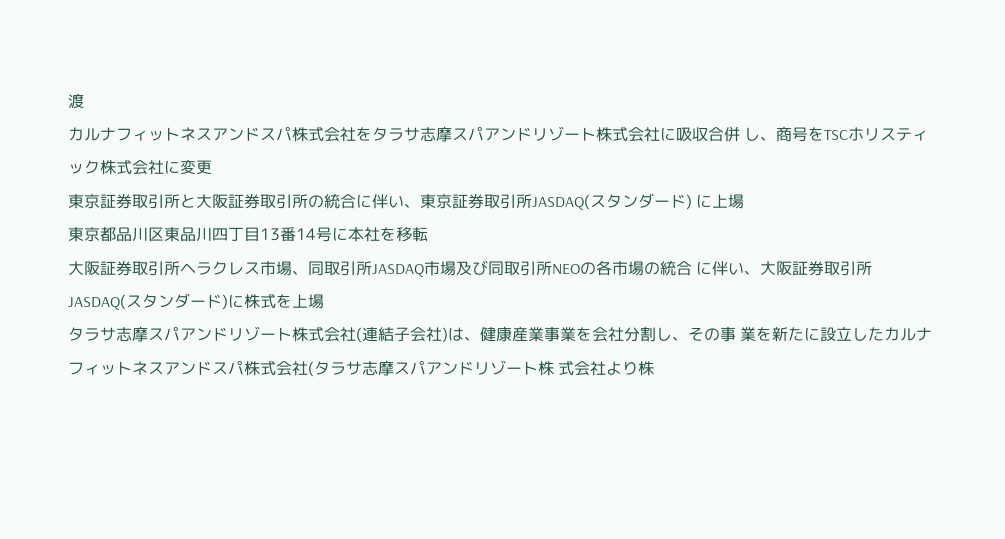渡
カルナフィットネスアンドスパ株式会社をタラサ志摩スパアンドリゾート株式会社に吸収合併 し、商号をTSCホリスティック株式会社に変更
東京証券取引所と大阪証券取引所の統合に伴い、東京証券取引所JASDAQ(スタンダード) に上場
東京都品川区東品川四丁目13番14号に本社を移転
大阪証券取引所ヘラクレス市場、同取引所JASDAQ市場及び同取引所NEOの各市場の統合 に伴い、大阪証券取引所JASDAQ(スタンダード)に株式を上場
タラサ志摩スパアンドリゾート株式会社(連結子会社)は、健康産業事業を会社分割し、その事 業を新たに設立したカルナフィットネスアンドスパ株式会社(タラサ志摩スパアンドリゾート株 式会社より株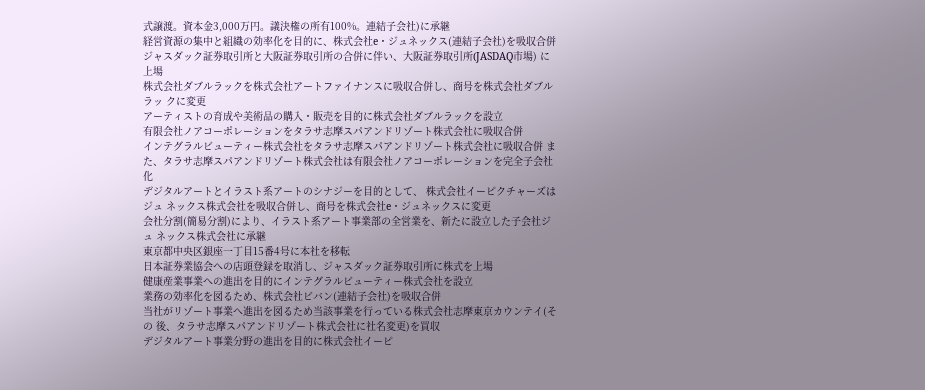式譲渡。資本金3,000万円。議決権の所有100%。連結子会社)に承継
経営資源の集中と組織の効率化を目的に、株式会社e・ジュネックス(連結子会社)を吸収合併
ジャスダック証券取引所と大阪証券取引所の合併に伴い、大阪証券取引所(JASDAQ市場) に上場
株式会社ダブルラックを株式会社アートファイナンスに吸収合併し、商号を株式会社ダブルラッ クに変更
アーティストの育成や美術品の購入・販売を目的に株式会社ダブルラックを設立
有限会社ノアコーポレーションをタラサ志摩スパアンドリゾート株式会社に吸収合併
インテグラルビューティー株式会社をタラサ志摩スパアンドリゾート株式会社に吸収合併 また、タラサ志摩スパアンドリゾート株式会社は有限会社ノアコーポレーションを完全子会社化
デジタルアートとイラスト系アートのシナジーを目的として、 株式会社イーピクチャーズはジュ ネックス株式会社を吸収合併し、商号を株式会社e・ジュネックスに変更
会社分割(簡易分割)により、イラスト系アート事業部の全営業を、新たに設立した子会社ジュ ネックス株式会社に承継
東京都中央区銀座一丁目15番4号に本社を移転
日本証券業協会への店頭登録を取消し、ジャスダック証券取引所に株式を上場
健康産業事業への進出を目的にインテグラルビューティー株式会社を設立
業務の効率化を図るため、株式会社ビバン(連結子会社)を吸収合併
当社がリゾート事業へ進出を図るため当該事業を行っている株式会社志摩東京カウンテイ(その 後、タラサ志摩スパアンドリゾート株式会社に社名変更)を買収
デジタルアート事業分野の進出を目的に株式会社イーピ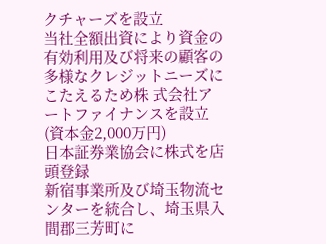クチャーズを設立
当社全額出資により資金の有効利用及び将来の顧客の多様なクレジットニーズにこたえるため株 式会社アートファイナンスを設立(資本金2,000万円)
日本証券業協会に株式を店頭登録
新宿事業所及び埼玉物流センターを統合し、埼玉県入間郡三芳町に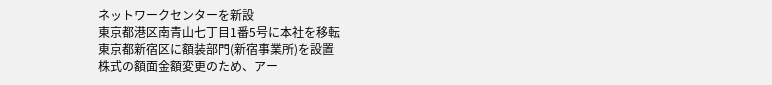ネットワークセンターを新設
東京都港区南青山七丁目1番5号に本社を移転
東京都新宿区に額装部門(新宿事業所)を設置
株式の額面金額変更のため、アー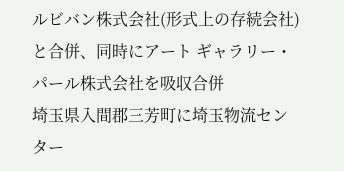ルビバン株式会社(形式上の存続会社)と合併、同時にアート ギャラリー・パール株式会社を吸収合併
埼玉県入間郡三芳町に埼玉物流センター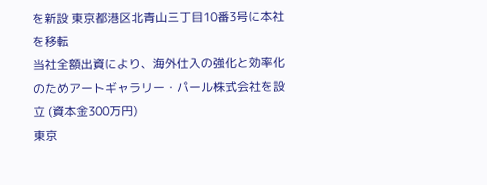を新設 東京都港区北青山三丁目10番3号に本社を移転
当社全額出資により、海外仕入の強化と効率化のためアートギャラリー・パール株式会社を設立 (資本金300万円)
東京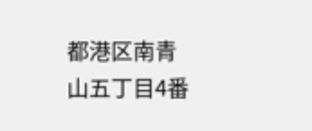都港区南青山五丁目4番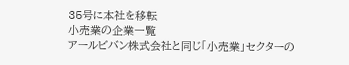35号に本社を移転
小売業の企業一覧
アールビバン株式会社と同じ「小売業」セクターの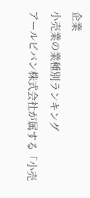企業
小売業の業種別ランキング
アールビバン株式会社が属する「小売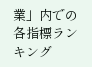業」内での各指標ランキング